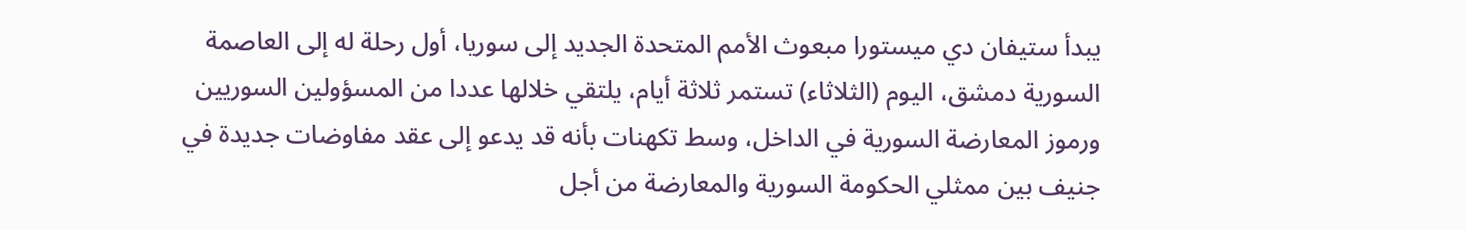يبدأ ستيفان دي ميستورا مبعوث الأمم المتحدة الجديد إلى سوريا، أول رحلة له إلى العاصمة السورية دمشق، اليوم (الثلاثاء) تستمر ثلاثة أيام، يلتقي خلالها عددا من المسؤولين السوريين ورموز المعارضة السورية في الداخل، وسط تكهنات بأنه قد يدعو إلى عقد مفاوضات جديدة في جنيف بين ممثلي الحكومة السورية والمعارضة من أجل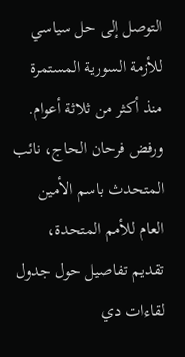التوصل إلى حل سياسي للأزمة السورية المستمرة منذ أكثر من ثلاثة أعوام.
ورفض فرحان الحاج، نائب المتحدث باسم الأمين العام للأمم المتحدة، تقديم تفاصيل حول جدول لقاءات دي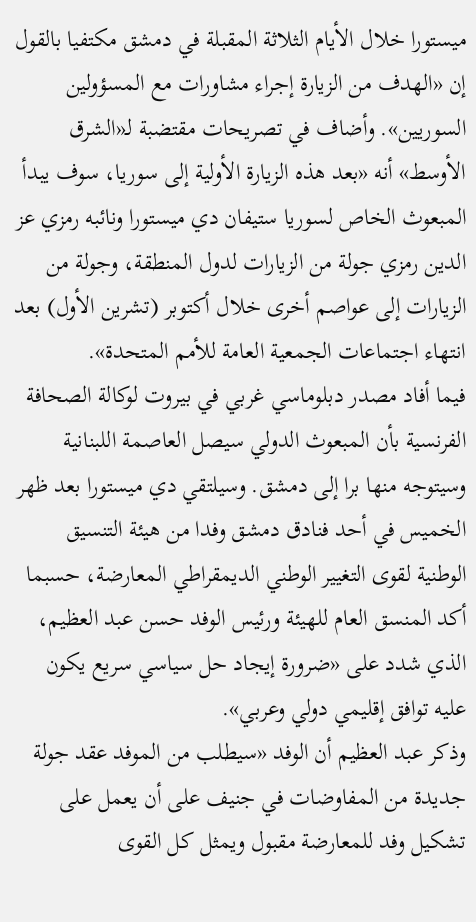ميستورا خلال الأيام الثلاثة المقبلة في دمشق مكتفيا بالقول إن «الهدف من الزيارة إجراء مشاورات مع المسؤولين السوريين». وأضاف في تصريحات مقتضبة لـ«الشرق الأوسط» أنه «بعد هذه الزيارة الأولية إلى سوريا، سوف يبدأ المبعوث الخاص لسوريا ستيفان دي ميستورا ونائبه رمزي عز الدين رمزي جولة من الزيارات لدول المنطقة، وجولة من الزيارات إلى عواصم أخرى خلال أكتوبر (تشرين الأول) بعد انتهاء اجتماعات الجمعية العامة للأمم المتحدة».
فيما أفاد مصدر دبلوماسي غربي في بيروت لوكالة الصحافة الفرنسية بأن المبعوث الدولي سيصل العاصمة اللبنانية وسيتوجه منها برا إلى دمشق. وسيلتقي دي ميستورا بعد ظهر الخميس في أحد فنادق دمشق وفدا من هيئة التنسيق الوطنية لقوى التغيير الوطني الديمقراطي المعارضة، حسبما أكد المنسق العام للهيئة ورئيس الوفد حسن عبد العظيم، الذي شدد على «ضرورة إيجاد حل سياسي سريع يكون عليه توافق إقليمي دولي وعربي».
وذكر عبد العظيم أن الوفد «سيطلب من الموفد عقد جولة جديدة من المفاوضات في جنيف على أن يعمل على تشكيل وفد للمعارضة مقبول ويمثل كل القوى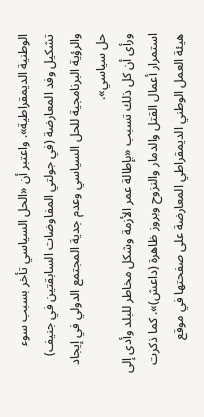الوطنية الديمقراطية». واعتبر أن «الحل السياسي تأخر بسبب سوء تشكيل وفد المعارضة (في جولتي المفاوضات السابقتين في جنيف) والرؤية البرنامجية للحل السياسي وعدم جدية المجتمع الدولي في إيجاد حل سياسي».
ورأى أن كل ذلك تسبب «بإطالة عمر الأزمة وشكل مخاطر للبلد وأدى إلى استمرار أعمال القتل والدمار والنزوح وبروز ظاهرة (داعش)». كما ذكرت هيئة العمل الوطني الديمقراطي المعارضة على صفحتها في موقع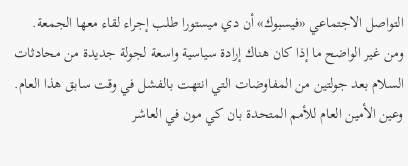التواصل الاجتماعي «فيسبوك» أن دي ميستورا طلب إجراء لقاء معها الجمعة. ومن غير الواضح ما إذا كان هناك إرادة سياسية واسعة لجولة جديدة من محادثات السلام بعد جولتين من المفاوضات التي انتهت بالفشل في وقت سابق هذا العام. وعين الأمين العام للأمم المتحدة بان كي مون في العاشر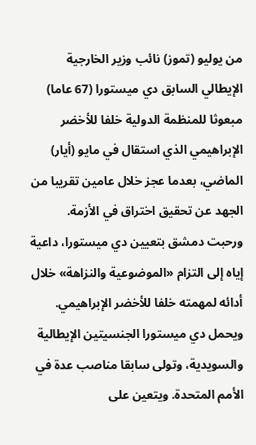من يوليو (تموز) نائب وزير الخارجية الإيطالي السابق دي ميستورا (67 عاما) مبعوثا للمنظمة الدولية خلفا للأخضر الإبراهيمي الذي استقال في مايو (أيار) الماضي، بعدما عجز خلال عامين تقريبا من الجهد عن تحقيق اختراق في الأزمة.
ورحبت دمشق بتعيين دي ميستورا، داعية إياه إلى التزام «الموضوعية والنزاهة» خلال أدائه لمهمته خلفا للأخضر الإبراهيمي. ويحمل دي ميستورا الجنسيتين الإيطالية والسويدية، وتولى سابقا مناصب عدة في الأمم المتحدة. ويتعين على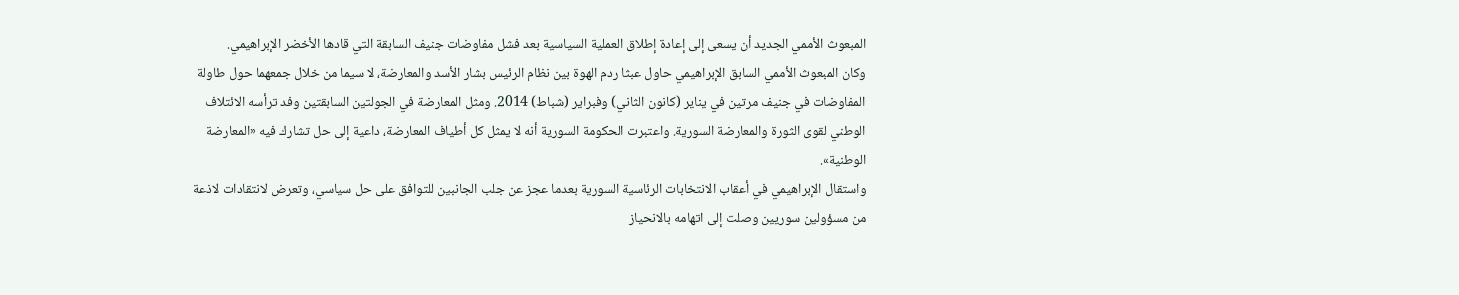المبعوث الأممي الجديد أن يسعى إلى إعادة إطلاق العملية السياسية بعد فشل مفاوضات جنيف السابقة التي قادها الأخضر الإبراهيمي.
وكان المبعوث الأممي السابق الإبراهيمي حاول عبثا ردم الهوة بين نظام الرئيس بشار الأسد والمعارضة، لا سيما من خلال جمعهما حول طاولة المفاوضات في جنيف مرتين في يناير (كانون الثاني) وفبراير (شباط) 2014. ومثل المعارضة في الجولتين السابقتين وفد ترأسه الائتلاف الوطني لقوى الثورة والمعارضة السورية. واعتبرت الحكومة السورية أنه لا يمثل كل أطياف المعارضة، داعية إلى حل تشارك فيه «المعارضة الوطنية».
واستقال الإبراهيمي في أعقاب الانتخابات الرئاسية السورية بعدما عجز عن جلب الجانبين للتوافق على حل سياسي، وتعرض لانتقادات لاذعة من مسؤولين سوريين وصلت إلى اتهامه بالانحياز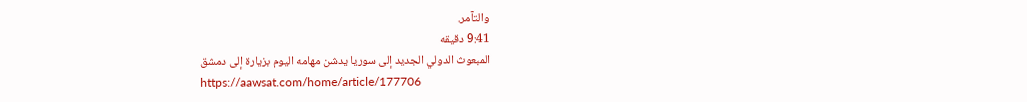والتآمر.
9:41 دقيقه
المبعوث الدولي الجديد إلى سوريا يدشن مهامه اليوم بزيارة إلى دمشق
https://aawsat.com/home/article/177706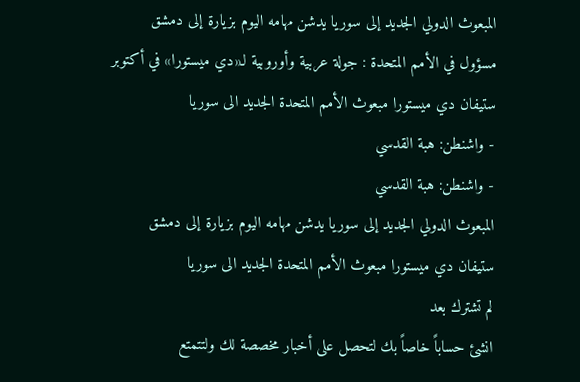المبعوث الدولي الجديد إلى سوريا يدشن مهامه اليوم بزيارة إلى دمشق
مسؤول في الأمم المتحدة : جولة عربية وأوروبية لـ«دي ميستورا» في أكتوبر
ستيفان دي ميستورا مبعوث الأمم المتحدة الجديد الى سوريا
- واشنطن: هبة القدسي
- واشنطن: هبة القدسي
المبعوث الدولي الجديد إلى سوريا يدشن مهامه اليوم بزيارة إلى دمشق
ستيفان دي ميستورا مبعوث الأمم المتحدة الجديد الى سوريا
لم تشترك بعد
انشئ حساباً خاصاً بك لتحصل على أخبار مخصصة لك ولتتمتع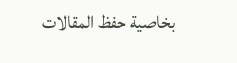بخاصية حفظ المقالات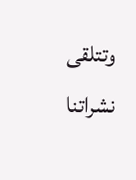وتتلقى نشراتنا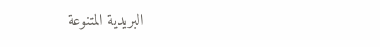البريدية المتنوعة